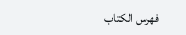فهرس الكتاب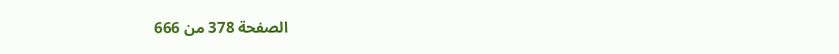الصفحة 378 من 666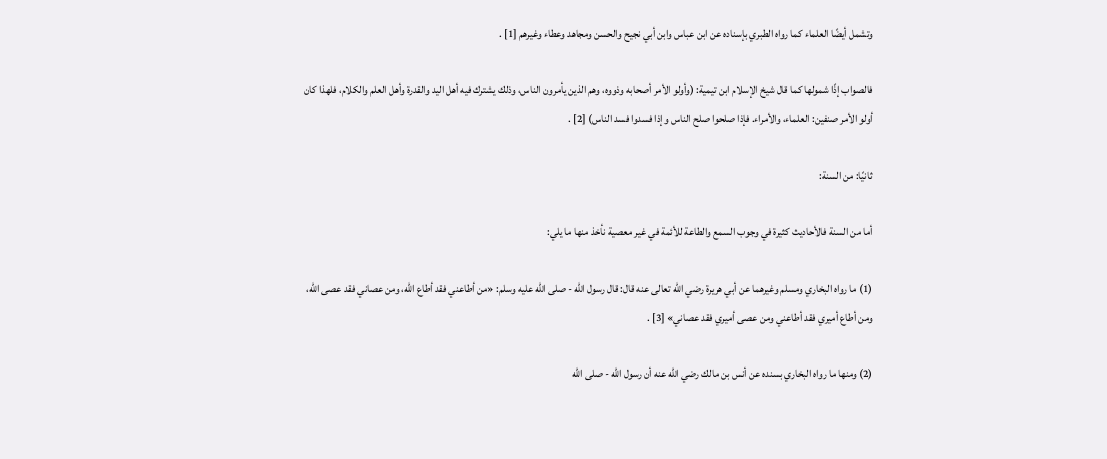وتشمل أيضًا العلماء كما رواه الطبري بإسناده عن ابن عباس وابن أبي نجيح والحسن ومجاهد وعطاء وغيرهم [1] .

فالصواب إذًا شمولها كما قال شيخ الإسلام ابن تيمية: (وأولو الأمر أصحابه وذووه، وهم الذين يأمرون الناس، وذلك يشترك فيه أهل اليد والقدرة وأهل العلم والكلام، فلهذا كان أولو الأمر صنفين: العلماء، والأمراء. فإذا صلحوا صلح الناس وإذا فسدوا فسد الناس) [2] .

ثانيًا: من السنة:

أما من السنة فالأحاديث كثيرة في وجوب السمع والطاعة للأئمة في غير معصية نأخذ منها ما يلي:

(1) ما رواه البخاري ومسلم وغيرهما عن أبي هريرة رضي الله تعالى عنه قال: قال رسول الله - صلى الله عليه وسلم: «من أطاعني فقد أطاع الله، ومن عصاني فقد عصى الله، ومن أطاع أميري فقد أطاعني ومن عصى أميري فقد عصاني» [3] .

(2) ومنها ما رواه البخاري بسنده عن أنس بن مالك رضي الله عنه أن رسول الله - صلى الله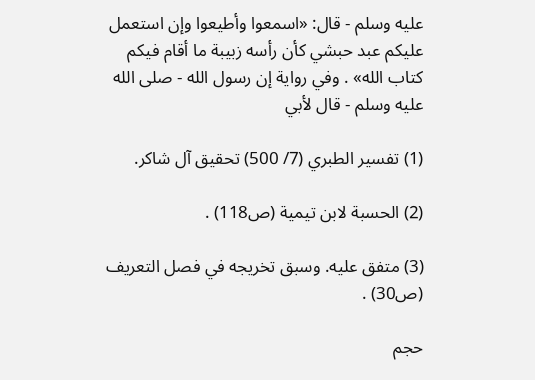عليه وسلم - قال: «اسمعوا وأطيعوا وإن استعمل عليكم عبد حبشي كأن رأسه زبيبة ما أقام فيكم كتاب الله» . وفي رواية إن رسول الله - صلى الله عليه وسلم - قال لأبي

(1) تفسير الطبري (7/ 500) تحقيق آل شاكر.

(2) الحسبة لابن تيمية (ص118) .

(3) متفق عليه. وسبق تخريجه في فصل التعريف (ص30) .

حجم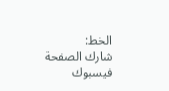الخط:
شارك الصفحة
فيسبوك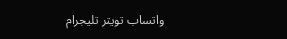واتساب تويتر تليجرام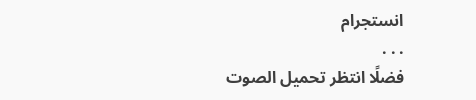انستجرام
. . .
فضلًا انتظر تحميل الصوت